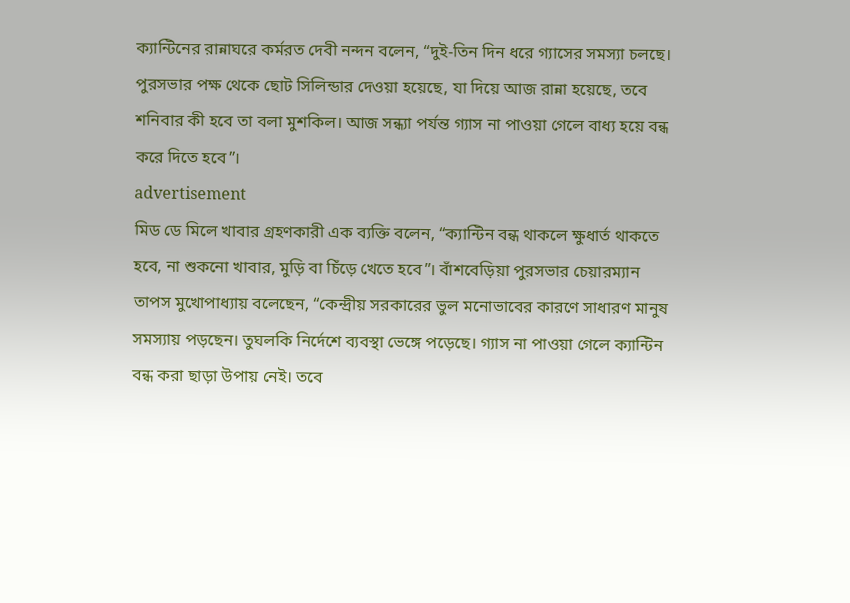ক্যান্টিনের রান্নাঘরে কর্মরত দেবী নন্দন বলেন, “দুই-তিন দিন ধরে গ্যাসের সমস্যা চলছে। পুরসভার পক্ষ থেকে ছোট সিলিন্ডার দেওয়া হয়েছে, যা দিয়ে আজ রান্না হয়েছে, তবে শনিবার কী হবে তা বলা মুশকিল। আজ সন্ধ্যা পর্যন্ত গ্যাস না পাওয়া গেলে বাধ্য হয়ে বন্ধ করে দিতে হবে”।
advertisement
মিড ডে মিলে খাবার গ্রহণকারী এক ব্যক্তি বলেন, “ক্যান্টিন বন্ধ থাকলে ক্ষুধার্ত থাকতে হবে, না শুকনো খাবার, মুড়ি বা চিঁড়ে খেতে হবে”। বাঁশবেড়িয়া পুরসভার চেয়ারম্যান তাপস মুখোপাধ্যায় বলেছেন, “কেন্দ্রীয় সরকারের ভুল মনোভাবের কারণে সাধারণ মানুষ সমস্যায় পড়ছেন। তুঘলকি নির্দেশে ব্যবস্থা ভেঙ্গে পড়েছে। গ্যাস না পাওয়া গেলে ক্যান্টিন বন্ধ করা ছাড়া উপায় নেই। তবে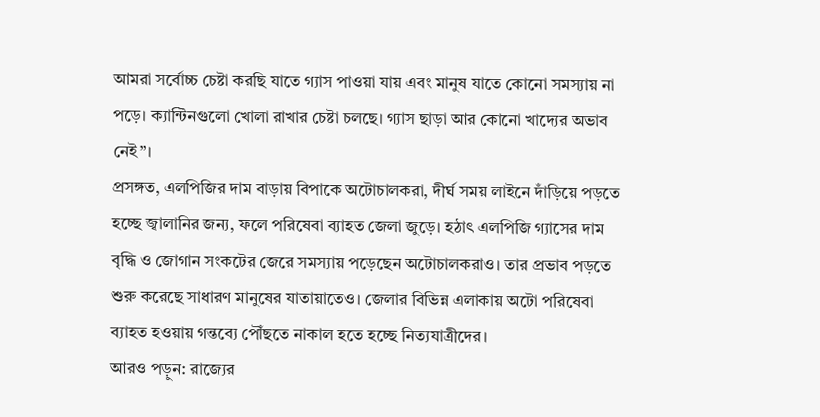আমরা সর্বোচ্চ চেষ্টা করছি যাতে গ্যাস পাওয়া যায় এবং মানুষ যাতে কোনো সমস্যায় না পড়ে। ক্যান্টিনগুলো খোলা রাখার চেষ্টা চলছে। গ্যাস ছাড়া আর কোনো খাদ্যের অভাব নেই”।
প্রসঙ্গত, এলপিজির দাম বাড়ায় বিপাকে অটোচালকরা, দীর্ঘ সময় লাইনে দাঁড়িয়ে পড়তে হচ্ছে জ্বালানির জন্য, ফলে পরিষেবা ব্যাহত জেলা জুড়ে। হঠাৎ এলপিজি গ্যাসের দাম বৃদ্ধি ও জোগান সংকটের জেরে সমস্যায় পড়েছেন অটোচালকরাও। তার প্রভাব পড়তে শুরু করেছে সাধারণ মানুষের যাতায়াতেও। জেলার বিভিন্ন এলাকায় অটো পরিষেবা ব্যাহত হওয়ায় গন্তব্যে পৌঁছতে নাকাল হতে হচ্ছে নিত্যযাত্রীদের।
আরও পড়ুন: রাজ্যের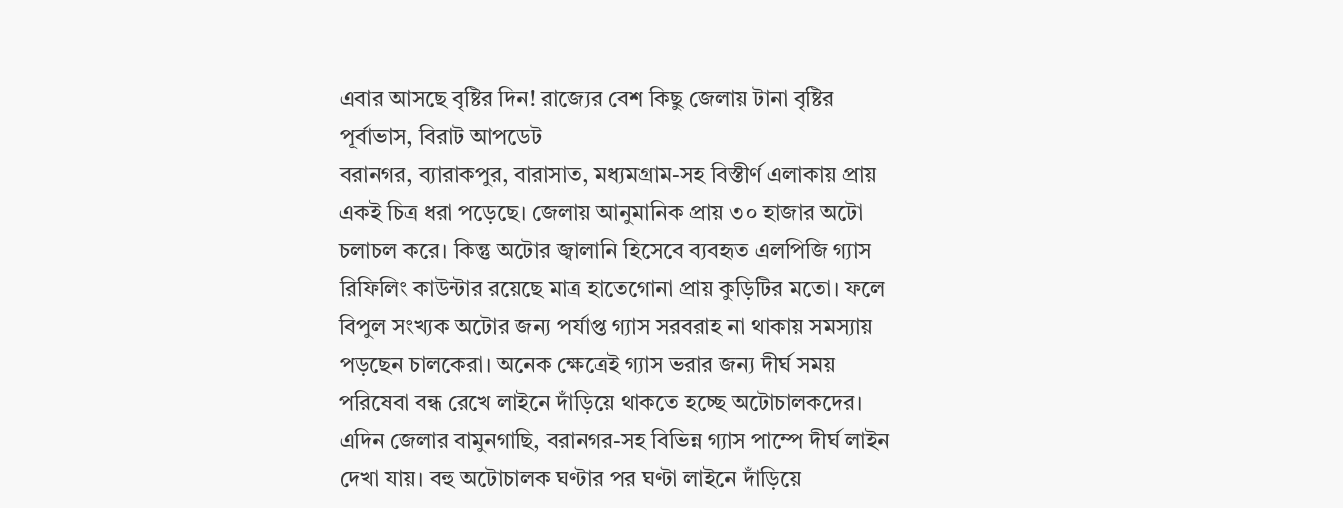এবার আসছে বৃষ্টির দিন! রাজ্যের বেশ কিছু জেলায় টানা বৃষ্টির পূর্বাভাস, বিরাট আপডেট
বরানগর, ব্যারাকপুর, বারাসাত, মধ্যমগ্রাম-সহ বিস্তীর্ণ এলাকায় প্রায় একই চিত্র ধরা পড়েছে। জেলায় আনুমানিক প্রায় ৩০ হাজার অটো চলাচল করে। কিন্তু অটোর জ্বালানি হিসেবে ব্যবহৃত এলপিজি গ্যাস রিফিলিং কাউন্টার রয়েছে মাত্র হাতেগোনা প্রায় কুড়িটির মতো। ফলে বিপুল সংখ্যক অটোর জন্য পর্যাপ্ত গ্যাস সরবরাহ না থাকায় সমস্যায় পড়ছেন চালকেরা। অনেক ক্ষেত্রেই গ্যাস ভরার জন্য দীর্ঘ সময় পরিষেবা বন্ধ রেখে লাইনে দাঁড়িয়ে থাকতে হচ্ছে অটোচালকদের। এদিন জেলার বামুনগাছি, বরানগর-সহ বিভিন্ন গ্যাস পাম্পে দীর্ঘ লাইন দেখা যায়। বহু অটোচালক ঘণ্টার পর ঘণ্টা লাইনে দাঁড়িয়ে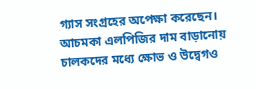গ্যাস সংগ্রহের অপেক্ষা করেছেন। আচমকা এলপিজির দাম বাড়ানোয় চালকদের মধ্যে ক্ষোভ ও উদ্বেগও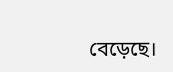বেড়েছে।